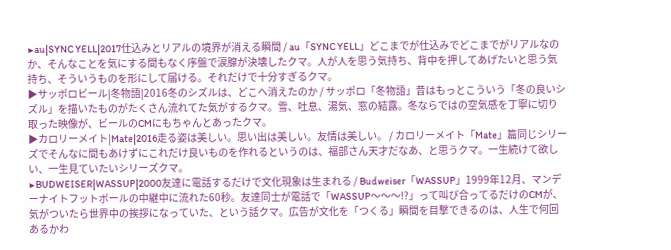▶au|SYNC YELL|2017仕込みとリアルの境界が消える瞬間 / au「SYNC YELL」どこまでが仕込みでどこまでがリアルなのか、そんなことを気にする間もなく序盤で涙腺が決壊したクマ。人が人を思う気持ち、背中を押してあげたいと思う気持ち、そういうものを形にして届ける。それだけで十分すぎるクマ。
▶サッポロビール|冬物語|2016冬のシズルは、どこへ消えたのか / サッポロ「冬物語」昔はもっとこういう「冬の良いシズル」を描いたものがたくさん流れてた気がするクマ。雪、吐息、湯気、窓の結露。冬ならではの空気感を丁寧に切り取った映像が、ビールのCMにもちゃんとあったクマ。
▶カロリーメイト|Mate|2016走る姿は美しい。思い出は美しい。友情は美しい。 / カロリーメイト「Mate」篇同じシリーズでそんなに間もあけずにこれだけ良いものを作れるというのは、福部さん天才だなあ、と思うクマ。一生続けて欲しい、一生見ていたいシリーズクマ。
▶BUDWEISER|WASSUP|2000友達に電話するだけで文化現象は生まれる / Budweiser「WASSUP」1999年12月、マンデーナイトフットボールの中継中に流れた60秒。友達同士が電話で「WASSUP〜〜〜!?」って叫び合ってるだけのCMが、気がついたら世界中の挨拶になっていた、という話クマ。広告が文化を「つくる」瞬間を目撃できるのは、人生で何回あるかわ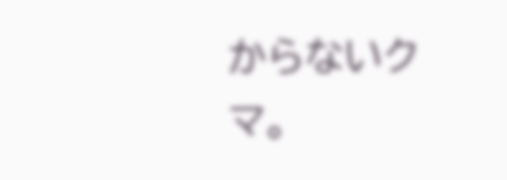からないクマ。